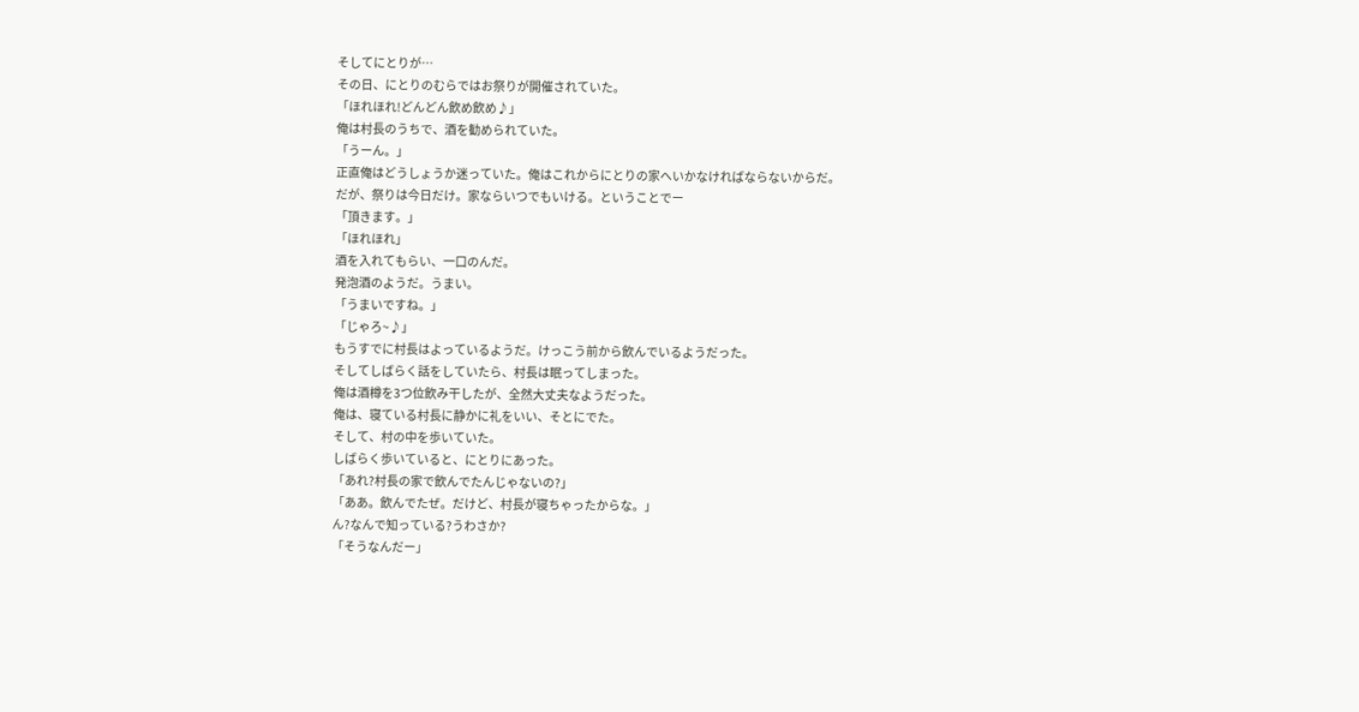そしてにとりが…
その日、にとりのむらではお祭りが開催されていた。
「ほれほれ!どんどん飲め飲め♪」
俺は村長のうちで、酒を勧められていた。
「うーん。」
正直俺はどうしょうか迷っていた。俺はこれからにとりの家へいかなければならないからだ。
だが、祭りは今日だけ。家ならいつでもいける。ということでー
「頂きます。」
「ほれほれ」
酒を入れてもらい、一口のんだ。
発泡酒のようだ。うまい。
「うまいですね。」
「じゃろ~♪」
もうすでに村長はよっているようだ。けっこう前から飲んでいるようだった。
そしてしばらく話をしていたら、村長は眠ってしまった。
俺は酒樽を3つ位飲み干したが、全然大丈夫なようだった。
俺は、寝ている村長に静かに礼をいい、そとにでた。
そして、村の中を歩いていた。
しばらく歩いていると、にとりにあった。
「あれ?村長の家で飲んでたんじゃないの?」
「ああ。飲んでたぜ。だけど、村長が寝ちゃったからな。」
ん?なんで知っている?うわさか?
「そうなんだー」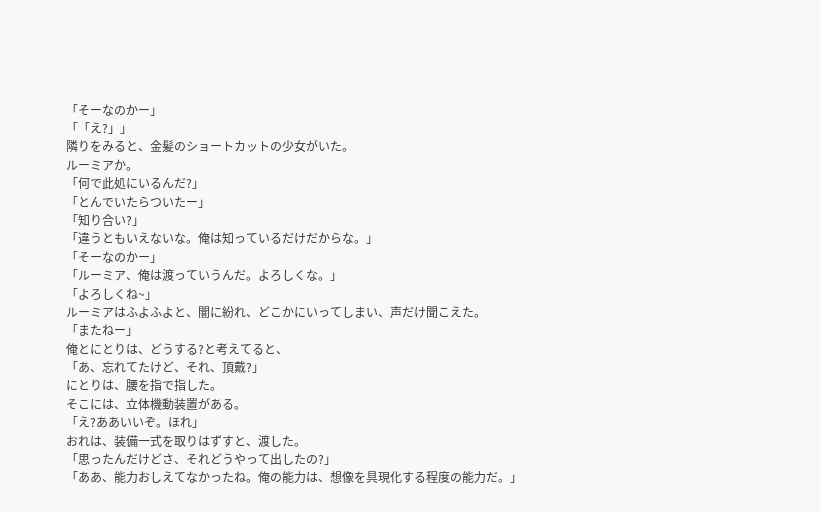「そーなのかー」
「「え?」」
隣りをみると、金髪のショートカットの少女がいた。
ルーミアか。
「何で此処にいるんだ?」
「とんでいたらついたー」
「知り合い?」
「違うともいえないな。俺は知っているだけだからな。」
「そーなのかー」
「ルーミア、俺は渡っていうんだ。よろしくな。」
「よろしくね~」
ルーミアはふよふよと、闇に紛れ、どこかにいってしまい、声だけ聞こえた。
「またねー」
俺とにとりは、どうする?と考えてると、
「あ、忘れてたけど、それ、頂戴?」
にとりは、腰を指で指した。
そこには、立体機動装置がある。
「え?ああいいぞ。ほれ」
おれは、装備一式を取りはずすと、渡した。
「思ったんだけどさ、それどうやって出したの?」
「ああ、能力おしえてなかったね。俺の能力は、想像を具現化する程度の能力だ。」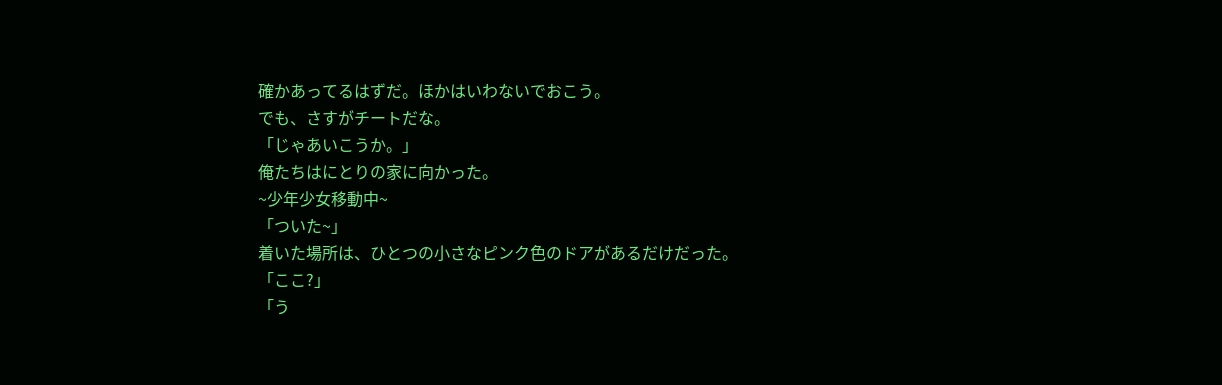確かあってるはずだ。ほかはいわないでおこう。
でも、さすがチートだな。
「じゃあいこうか。」
俺たちはにとりの家に向かった。
~少年少女移動中~
「ついた~」
着いた場所は、ひとつの小さなピンク色のドアがあるだけだった。
「ここ?」
「う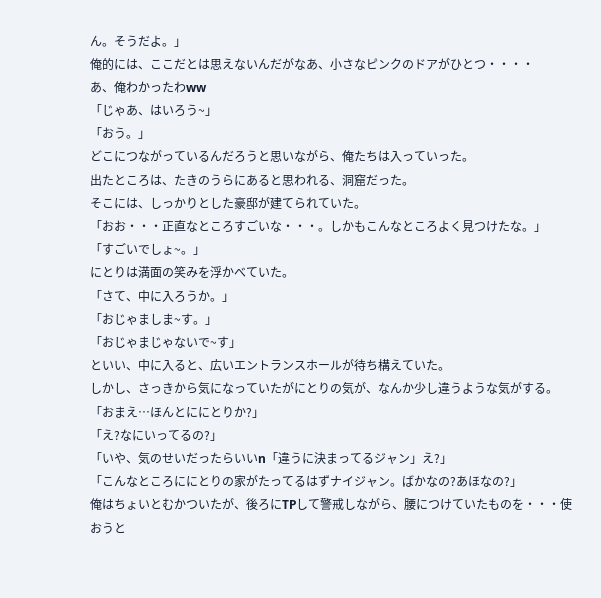ん。そうだよ。」
俺的には、ここだとは思えないんだがなあ、小さなピンクのドアがひとつ・・・・
あ、俺わかったわww
「じゃあ、はいろう~」
「おう。」
どこにつながっているんだろうと思いながら、俺たちは入っていった。
出たところは、たきのうらにあると思われる、洞窟だった。
そこには、しっかりとした豪邸が建てられていた。
「おお・・・正直なところすごいな・・・。しかもこんなところよく見つけたな。」
「すごいでしょ~。」
にとりは満面の笑みを浮かべていた。
「さて、中に入ろうか。」
「おじゃましま~す。」
「おじゃまじゃないで~す」
といい、中に入ると、広いエントランスホールが待ち構えていた。
しかし、さっきから気になっていたがにとりの気が、なんか少し違うような気がする。
「おまえ…ほんとににとりか?」
「え?なにいってるの?」
「いや、気のせいだったらいいn「違うに決まってるジャン」え?」
「こんなところににとりの家がたってるはずナイジャン。ばかなの?あほなの?」
俺はちょいとむかついたが、後ろにTPして警戒しながら、腰につけていたものを・・・使おうと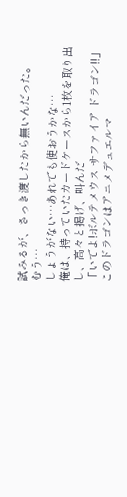試みるが、さっき渡したから無いんだった。
むう…
しょうがない…あれでも使おうかな…
俺は、持っていたカードケースから1枚を取り出し、高々と掲げ、叫んだ
「いでよ!ボルテメウス サファイア ドラゴン!!」
このドラゴンはアニメデュエルマ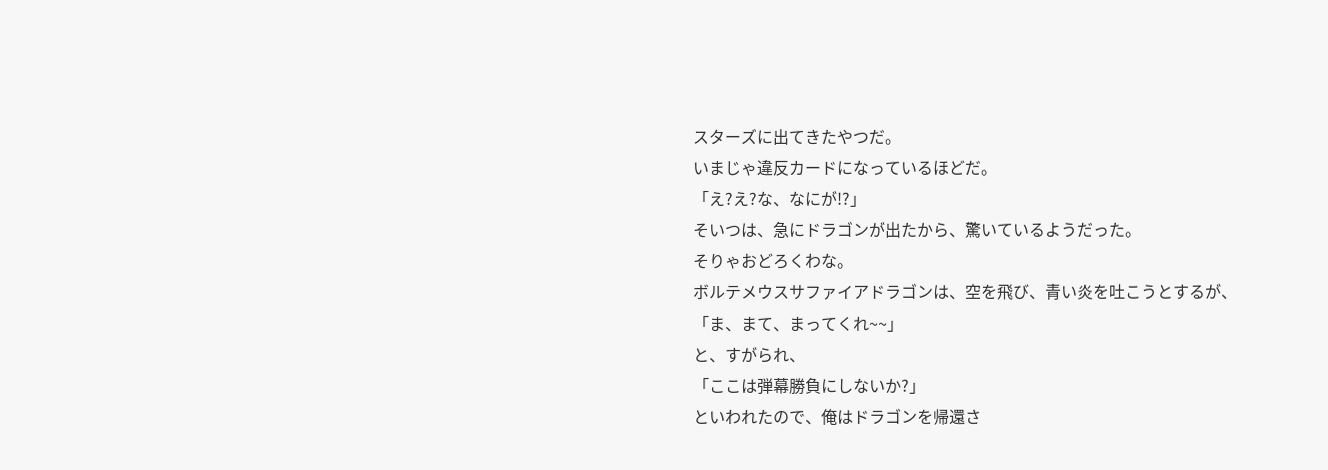スターズに出てきたやつだ。
いまじゃ違反カードになっているほどだ。
「え?え?な、なにが!?」
そいつは、急にドラゴンが出たから、驚いているようだった。
そりゃおどろくわな。
ボルテメウスサファイアドラゴンは、空を飛び、青い炎を吐こうとするが、
「ま、まて、まってくれ~~」
と、すがられ、
「ここは弾幕勝負にしないか?」
といわれたので、俺はドラゴンを帰還さ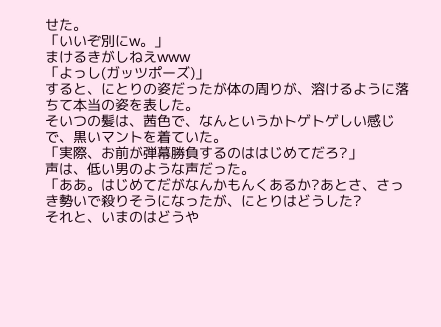せた。
「いいぞ別にw。」
まけるきがしねえwww
「よっし(ガッツポーズ)」
すると、にとりの姿だったが体の周りが、溶けるように落ちて本当の姿を表した。
そいつの髪は、茜色で、なんというかトゲトゲしい感じで、黒いマントを着ていた。
「実際、お前が弾幕勝負するのははじめてだろ?」
声は、低い男のような声だった。
「ああ。はじめてだがなんかもんくあるか?あとさ、さっき勢いで殺りそうになったが、にとりはどうした?
それと、いまのはどうや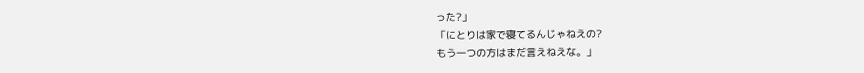った?」
「にとりは家で寝てるんじゃねえの?
もう一つの方はまだ言えねえな。」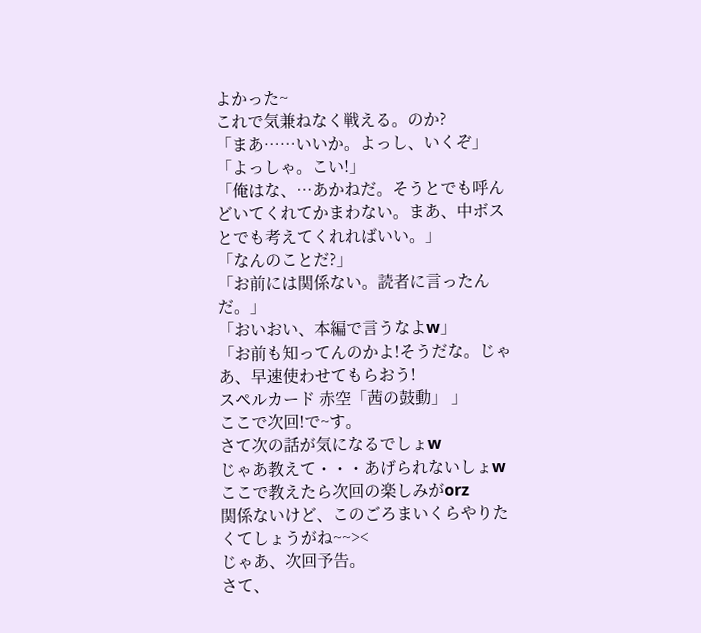よかった~
これで気兼ねなく戦える。のか?
「まあ……いいか。よっし、いくぞ」
「よっしゃ。こい!」
「俺はな、…あかねだ。そうとでも呼んどいてくれてかまわない。まあ、中ボスとでも考えてくれればいい。」
「なんのことだ?」
「お前には関係ない。読者に言ったんだ。」
「おいおい、本編で言うなよw」
「お前も知ってんのかよ!そうだな。じゃあ、早速使わせてもらおう!
スペルカード 赤空「茜の鼓動」 」
ここで次回!で~す。
さて次の話が気になるでしょw
じゃあ教えて・・・あげられないしょw
ここで教えたら次回の楽しみがorz
関係ないけど、このごろまいくらやりたくてしょうがね~~><
じゃあ、次回予告。
さて、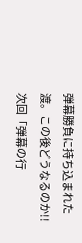弾幕勝負に持ち込まれた渡。この後どうなるのか!!
次回「弾幕の行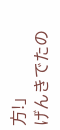方!」
げんきでたの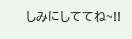しみにしててね~!!